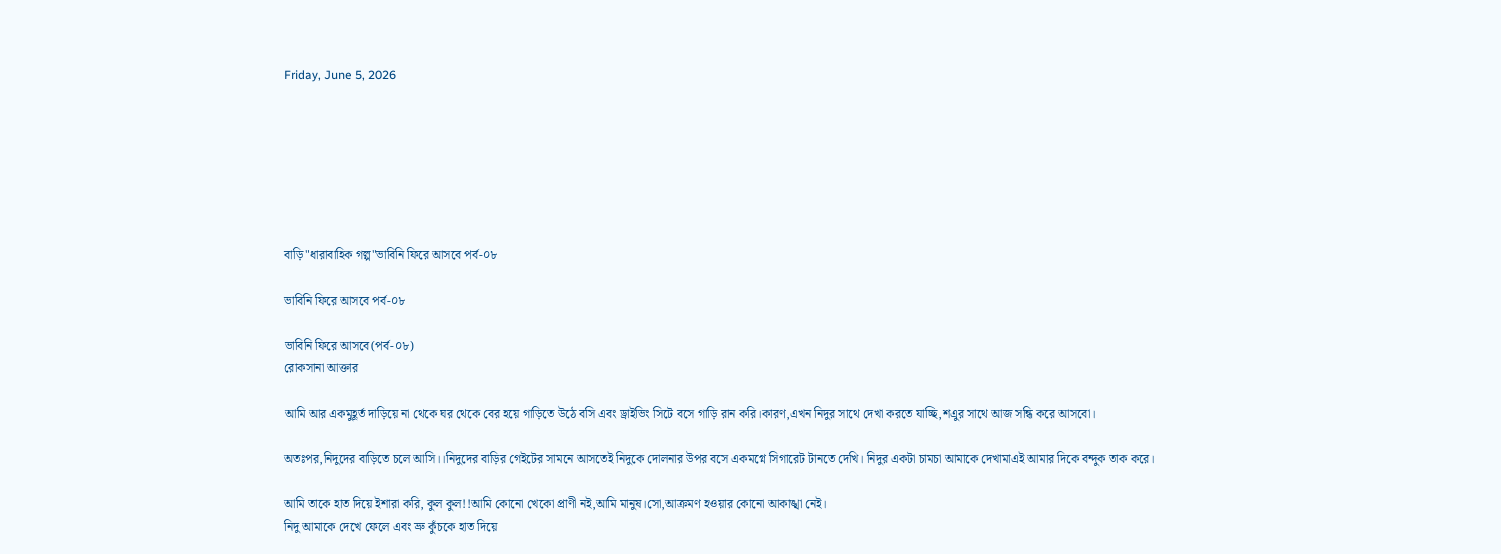Friday, June 5, 2026







বাড়ি"ধারাবাহিক গল্প"ভাবিনি ফিরে আসবে পর্ব-০৮

ভাবিনি ফিরে আসবে পর্ব-০৮

ভাবিনি ফিরে আসবে(পর্ব-০৮)
রোকসানা আক্তার

আমি আর একমুহূর্ত দাড়িয়ে না থেকে ঘর থেকে বের হয়ে গাড়িতে উঠে বসি এবং ড্রাইভিং সিটে বসে গাড়ি রান করি।কারণ,এখন নিদুর সাথে দেখা করতে যাচ্ছি,শএুর সাথে আজ সন্ধি করে আসবো।

অতঃপর,নিদুদের বাড়িতে চলে আসি।।নিদুদের বাড়ির গেইটের সামনে আসতেই নিদুকে দোলনার উপর বসে একমগ্নে সিগারেট টানতে দেখি। নিদুর একটা চামচা আমাকে দেখামাএই আমার দিকে বন্দুক তাক করে।

আমি তাকে হাত দিয়ে ইশারা করি, কুল কুল!!আমি কোনো খেকো প্রাণী নই,আমি মানুষ।সো,আক্রমণ হওয়ার কোনো আকাঙ্খা নেই।
নিদু আমাকে দেখে ফেলে এবং ভ্রু কুঁচকে হাত দিয়ে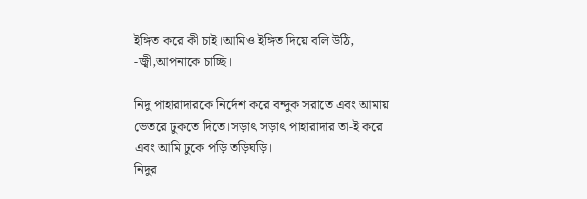ইঙ্গিত করে কী চাই।আমিও ইঙ্গিত দিয়ে বলি উঠি,
-জ্বী,আপনাকে চাচ্ছি।

নিদু পাহারাদারকে নির্দেশ করে বন্দুক সরাতে এবং আমায় ভেতরে ঢুকতে দিতে।সড়াৎ সড়াৎ পাহারাদার তা-ই করে এবং আমি ঢুকে পড়ি তড়িঘড়ি।
নিদুর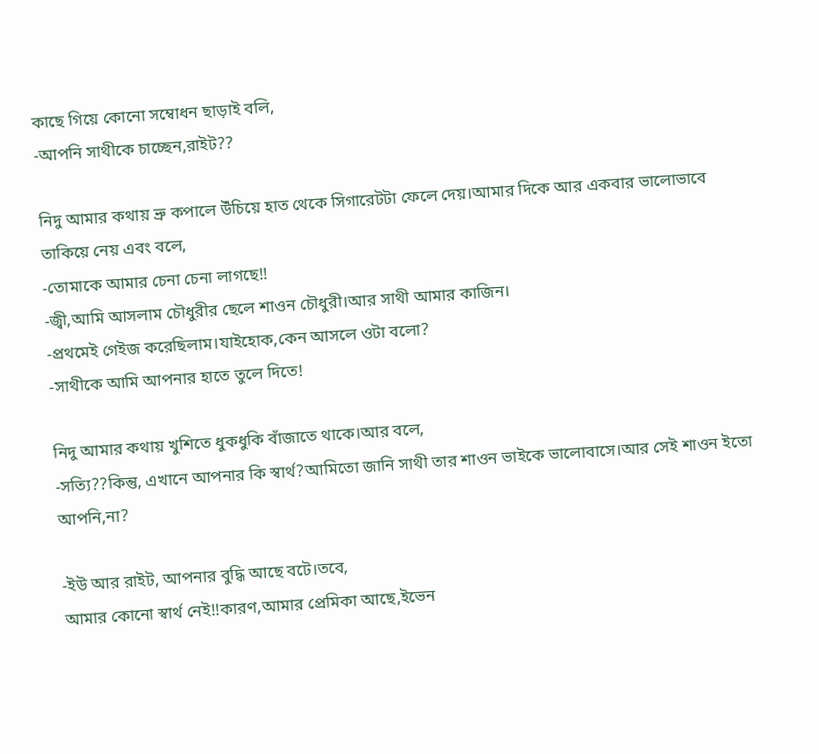কাছে গিয়ে কোনো সম্বোধন ছাড়াই বলি,
-আপনি সাথীকে চাচ্ছেন,রাইট??

নিদু আমার কথায় ভ্রু কপালে উঁচিয়ে হাত থেকে সিগারেটটা ফেলে দেয়।আমার দিকে আর একবার ভালোভাবে তাকিয়ে নেয় এবং বলে,
-তোমাকে আমার চেনা চেনা লাগছে!!
-জ্বী,আমি আসলাম চৌধুরীর ছেলে শাওন চৌধুরী।আর সাথী আমার কাজিন।
-প্রথমেই গেইজ করেছিলাম।যাইহোক,কেন আসলে ওটা বলো?
-সাথীকে আমি আপনার হাতে তুলে দিতে!

নিদু আমার কথায় খুশিতে ধুকধুকি বাঁজাতে থাকে।আর বলে,
-সত্যি??কিন্তু, এখানে আপনার কি স্বার্থ?আমিতো জানি সাথী তার শাওন ভাইকে ভালোবাসে।আর সেই শাওন ইতো আপনি,না?

-ইউ আর রাইট, আপনার বুদ্ধি আছে বটে।তবে,
আমার কোনো স্বার্থ নেই!!কারণ,আমার প্রেমিকা আছে,ইভেন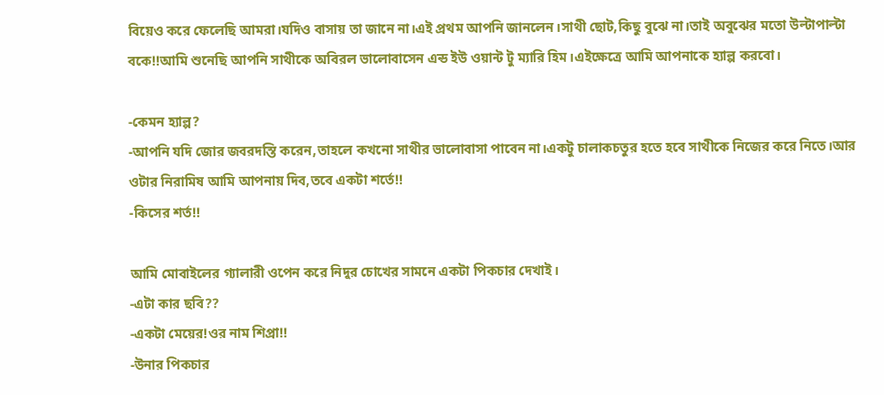বিয়েও করে ফেলেছি আমরা।যদিও বাসায় তা জানে না।এই প্রথম আপনি জানলেন।সাথী ছোট,কিছু বুঝে না।তাই অবুঝের মতো উল্টাপাল্টা বকে!!আমি শুনেছি আপনি সাথীকে অবিরল ভালোবাসেন এন্ড ইউ ওয়ান্ট টু ম্যারি হিম।এইক্ষেত্রে আমি আপনাকে হ্যাল্প করবো।

-কেমন হ্যাল্প?
-আপনি যদি জোর জবরদস্তি করেন,তাহলে কখনো সাথীর ভালোবাসা পাবেন না।একটু চালাকচতুর হতে হবে সাথীকে নিজের করে নিতে।আর ওটার নিরামিষ আমি আপনায় দিব,তবে একটা শর্তে!!
-কিসের শর্ত!!

আমি মোবাইলের গ্যালারী ওপেন করে নিদুর চোখের সামনে একটা পিকচার দেখাই।
-এটা কার ছবি??
-একটা মেয়ের!ওর নাম শিপ্রা!!
-উনার পিকচার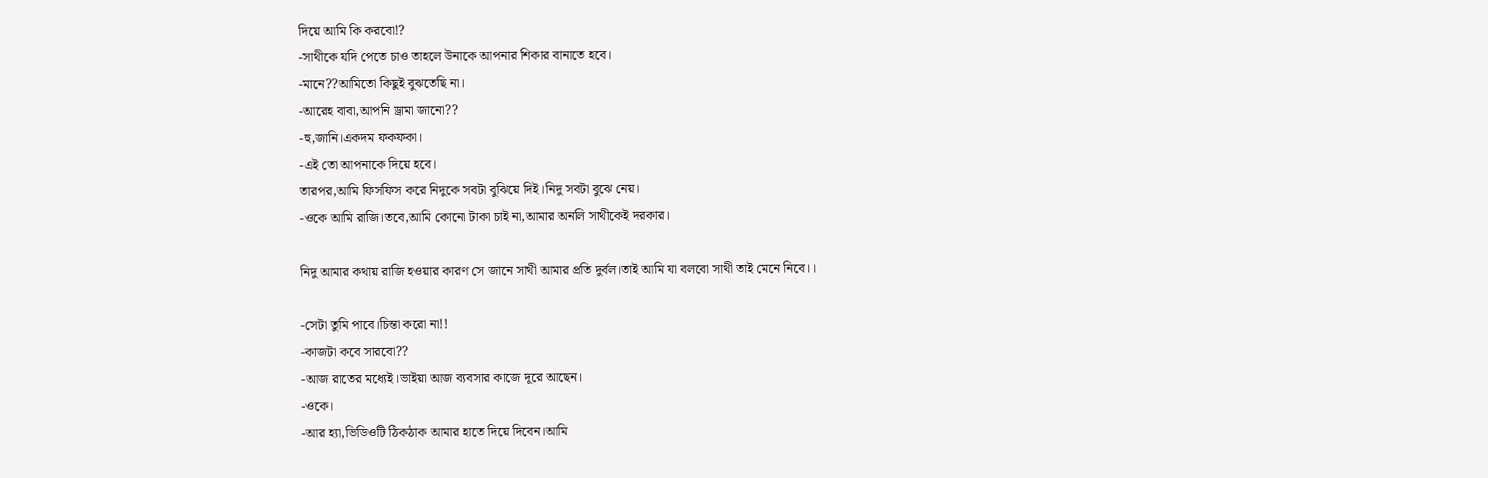দিয়ে আমি কি করবো!?
-সাথীকে যদি পেতে চাও তাহলে উনাকে আপনার শিকার বানাতে হবে।
-মানে??আমিতো কিছুই বুঝতেছি না।
-আরেহ বাবা,আপনি ড্রামা জানো??
-হু,জানি।একদম ফকফকা।
-এই তো আপনাকে দিয়ে হবে।
তারপর,আমি ফিসফিস করে নিদুকে সবটা বুঝিয়ে দিই।নিদু সবটা বুঝে নেয়।
-ওকে আমি রাজি।তবে,আমি কোনো টাকা চাই না,আমার অনলি সাথীকেই দরকার।

নিদু আমার কথায় রাজি হওয়ার কারণ সে জানে সাথী আমার প্রতি দুর্বল।তাই আমি যা বলবো সাথী তাই মেনে নিবে।।

-সেটা তুমি পাবে।চিন্তা করো না!!
-কাজটা কবে সারবো??
-আজ রাতের মধ্যেই।ভাইয়া আজ ব্যবসার কাজে দূরে আছেন।
-ওকে।
-আর হ্যা,ভিডিওটি ঠিকঠাক আমার হাতে দিয়ে দিবেন।আমি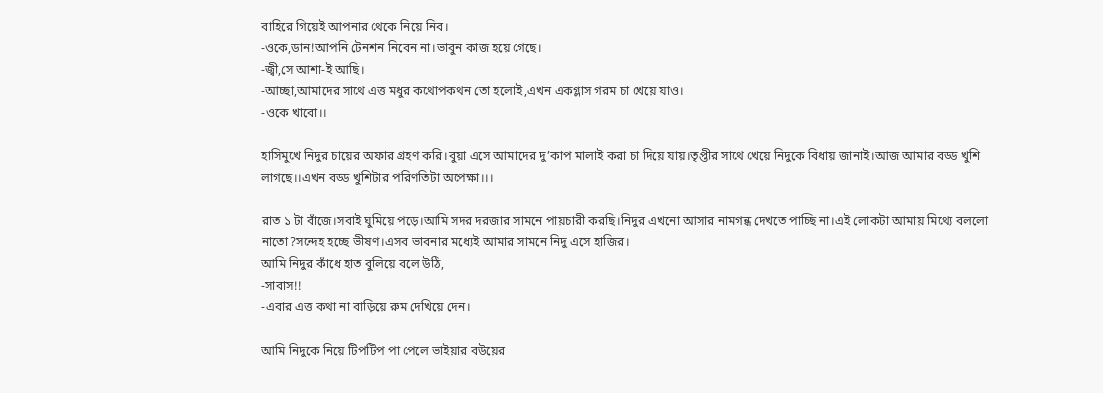বাহিরে গিয়েই আপনার থেকে নিয়ে নিব।
-ওকে,ডান!আপনি টেনশন নিবেন না।ভাবুন কাজ হয়ে গেছে।
-জ্বী,সে আশা-ই আছি।
-আচ্ছা,আমাদের সাথে এত্ত মধুর কথোপকথন তো হলোই,এখন একগ্লাস গরম চা খেয়ে যাও।
-ওকে খাবো।।

হাসিমুখে নিদুর চায়ের অফার গ্রহণ করি।বুয়া এসে আমাদের দু’কাপ মালাই করা চা দিয়ে যায়।তৃপ্তীর সাথে খেয়ে নিদুকে বিধায় জানাই।আজ আমার বড্ড খুশি লাগছে।।এখন বড্ড খুশিটার পরিণতিটা অপেক্ষা।।।

রাত ১ টা বাঁজে।সবাই ঘুমিয়ে পড়ে।আমি সদর দরজার সামনে পায়চারী করছি।নিদুর এখনো আসার নামগন্ধ দেখতে পাচ্ছি না।এই লোকটা আমায় মিথ্যে বললো নাতো?সন্দেহ হচ্ছে ভীষণ।এসব ভাবনার মধ্যেই আমার সামনে নিদু এসে হাজির।
আমি নিদুর কাঁধে হাত বুলিয়ে বলে উঠি,
-সাবাস!!
-এবার এত্ত কথা না বাড়িয়ে রুম দেখিয়ে দেন।

আমি নিদুকে নিয়ে টিপটিপ পা পেলে ভাইয়ার বউয়ের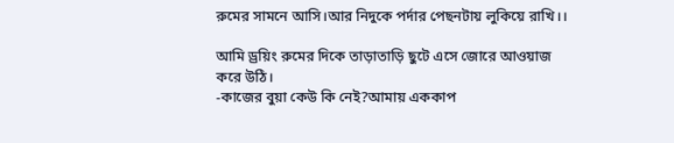রুমের সামনে আসি।আর নিদুকে পর্দার পেছনটায় লুকিয়ে রাখি।।

আমি ড্রয়িং রুমের দিকে তাড়াতাড়ি ছুটে এসে জোরে আওয়াজ করে উঠি।
-কাজের বুয়া কেউ কি নেই?আমায় এককাপ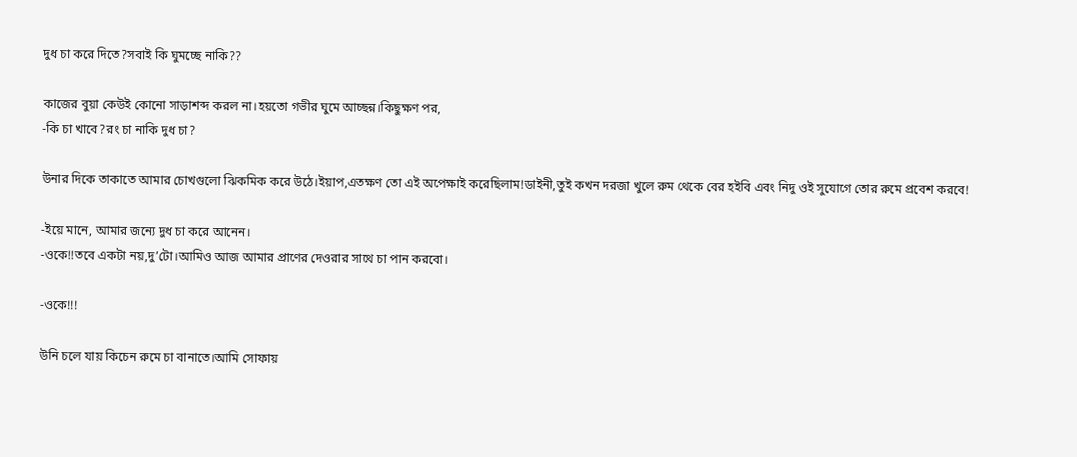দুধ চা করে দিতে?সবাই কি ঘুমচ্ছে নাকি??

কাজের বুয়া কেউই কোনো সাড়াশব্দ করল না।হয়তো গভীর ঘুমে আচ্ছন্ন।কিছুক্ষণ পর,
-কি চা খাবে?রং চা নাকি দুধ চা?

উনার দিকে তাকাতে আমার চোখগুলো ঝিকমিক করে উঠে।ইয়াপ,এতক্ষণ তো এই অপেক্ষাই করেছিলাম!ডাইনী,তুই কখন দরজা খুলে রুম থেকে বের হইবি এবং নিদু ওই সুযোগে তোর রুমে প্রবেশ করবে!

-ইয়ে মানে, আমার জন্যে দুধ চা করে আনেন।
-ওকে!!তবে একটা নয়,দু’টো।আমিও আজ আমার প্রাণের দেওরার সাথে চা পান করবো।

-ওকে!!!

উনি চলে যায় কিচেন রুমে চা বানাতে।আমি সোফায়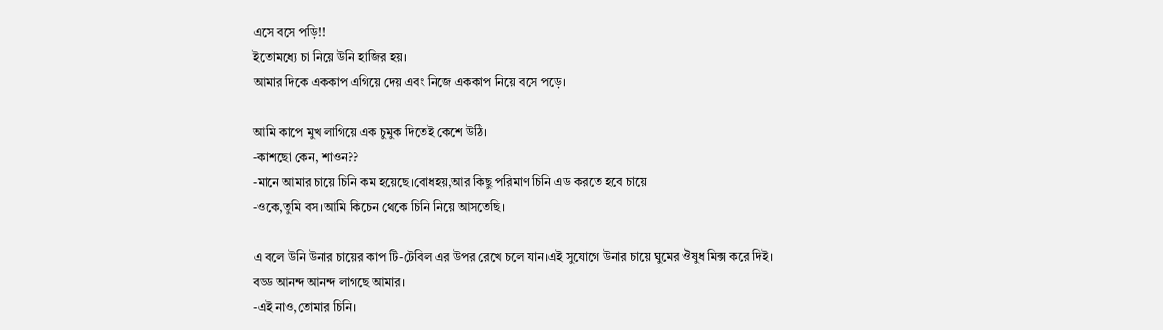এসে বসে পড়ি!!
ইতোমধ্যে চা নিয়ে উনি হাজির হয়।
আমার দিকে এককাপ এগিয়ে দেয় এবং নিজে এককাপ নিয়ে বসে পড়ে।

আমি কাপে মুখ লাগিয়ে এক চুমুক দিতেই কেশে উঠি।
-কাশছো কেন, শাওন??
-মানে আমার চায়ে চিনি কম হয়েছে।বোধহয়,আর কিছু পরিমাণ চিনি এড করতে হবে চায়ে
-ওকে,তুমি বস।আমি কিচেন থেকে চিনি নিয়ে আসতেছি।

এ বলে উনি উনার চায়ের কাপ টি-টেবিল এর উপর রেখে চলে যান।এই সুযোগে উনার চায়ে ঘুমের ঔষুধ মিক্স করে দিই।
বড্ড আনন্দ আনন্দ লাগছে আমার।
-এই নাও,তোমার চিনি।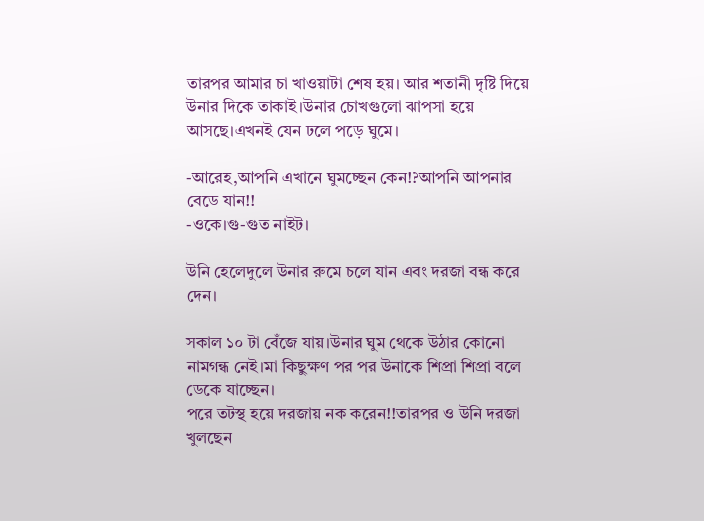তারপর আমার চা খাওয়াটা শেষ হয়। আর শতানী দৃষ্টি দিয়ে উনার দিকে তাকাই।উনার চোখগুলো ঝাপসা হয়ে আসছে।এখনই যেন ঢলে পড়ে ঘুমে।

-আরেহ,আপনি এখানে ঘুমচ্ছেন কেন!?আপনি আপনার বেডে যান!!
-ওকে।গু-গুত নাইট।

উনি হেলেদুলে উনার রুমে চলে যান এবং দরজা বন্ধ করে দেন।

সকাল ১০ টা বেঁজে যায়।উনার ঘুম থেকে উঠার কোনো নামগন্ধ নেই।মা কিছুক্ষণ পর পর উনাকে শিপ্রা শিপ্রা বলে ডেকে যাচ্ছেন।
পরে তটস্থ হয়ে দরজায় নক করেন!!তারপর ও উনি দরজা খুলছেন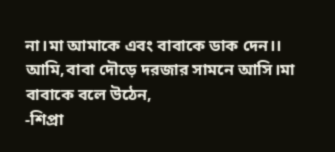না।মা আমাকে এবং বাবাকে ডাক দেন।।
আমি,বাবা দৌড়ে দরজার সামনে আসি।মা বাবাকে বলে উঠেন,
-শিপ্রা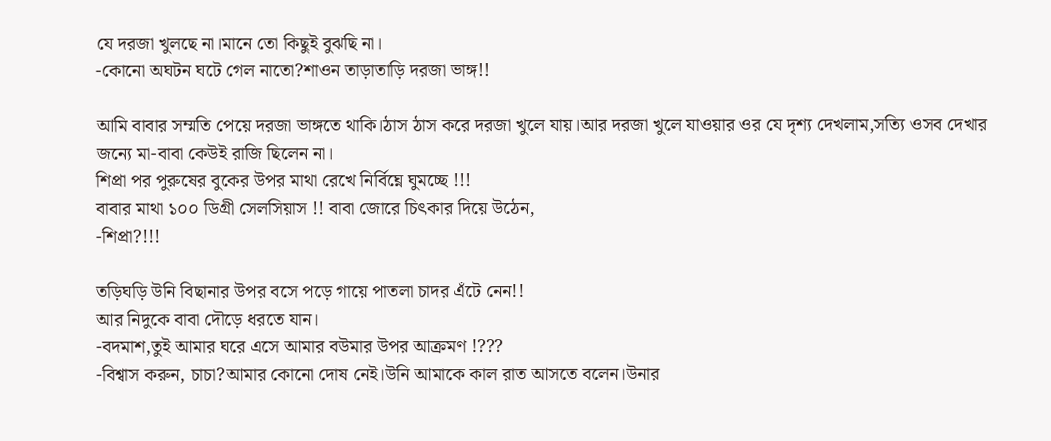যে দরজা খুলছে না।মানে তো কিছুই বুঝছি না।
-কোনো অঘটন ঘটে গেল নাতো?শাওন তাড়াতাড়ি দরজা ভাঙ্গ!!

আমি বাবার সম্মতি পেয়ে দরজা ভাঙ্গতে থাকি।ঠাস ঠাস করে দরজা খুলে যায়।আর দরজা খুলে যাওয়ার ওর যে দৃশ্য দেখলাম,সত্যি ওসব দেখার জন্যে মা-বাবা কেউই রাজি ছিলেন না।
শিপ্রা পর পুরুষের বুকের উপর মাথা রেখে নির্বিঘ্নে ঘুমচ্ছে !!!
বাবার মাথা ১০০ ডিগ্রী সেলসিয়াস !! বাবা জোরে চিৎকার দিয়ে উঠেন,
-শিপ্রা?!!!

তড়িঘড়ি উনি বিছানার উপর বসে পড়ে গায়ে পাতলা চাদর এঁটে নেন!!
আর নিদুকে বাবা দৌড়ে ধরতে যান।
-বদমাশ,তুই আমার ঘরে এসে আমার বউমার উপর আক্রমণ !???
-বিশ্বাস করুন, চাচা?আমার কোনো দোষ নেই।উনি আমাকে কাল রাত আসতে বলেন।উনার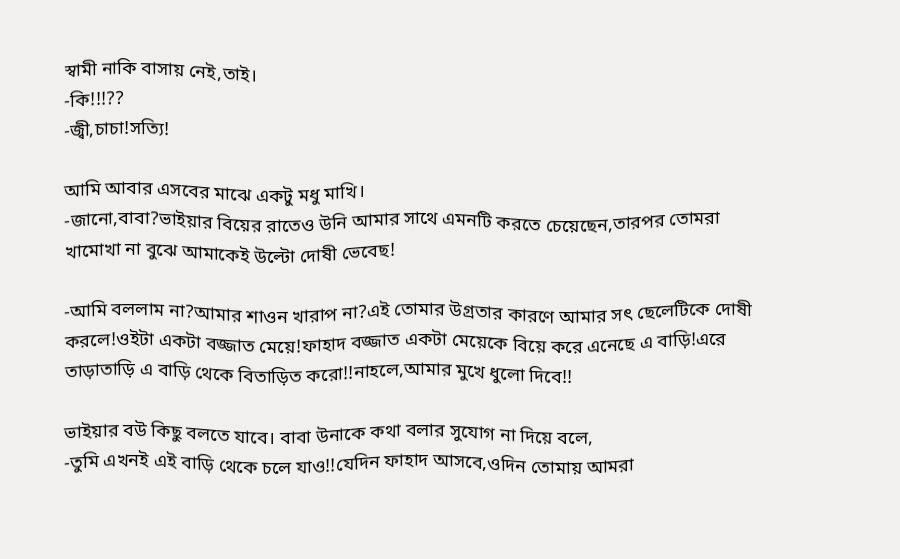স্বামী নাকি বাসায় নেই,তাই।
-কি!!!??
-জ্বী,চাচা!সত্যি!

আমি আবার এসবের মাঝে একটু মধু মাখি।
-জানো,বাবা?ভাইয়ার বিয়ের রাতেও উনি আমার সাথে এমনটি করতে চেয়েছেন,তারপর তোমরা খামোখা না বুঝে আমাকেই উল্টো দোষী ভেবেছ!

-আমি বললাম না?আমার শাওন খারাপ না?এই তোমার উগ্রতার কারণে আমার সৎ ছেলেটিকে দোষী করলে!ওইটা একটা বজ্জাত মেয়ে!ফাহাদ বজ্জাত একটা মেয়েকে বিয়ে করে এনেছে এ বাড়ি!এরে তাড়াতাড়ি এ বাড়ি থেকে বিতাড়িত করো!!নাহলে,আমার মুখে ধুলো দিবে!!

ভাইয়ার বউ কিছু বলতে যাবে। বাবা উনাকে কথা বলার সুযোগ না দিয়ে বলে,
-তুমি এখনই এই বাড়ি থেকে চলে যাও!!যেদিন ফাহাদ আসবে,ওদিন তোমায় আমরা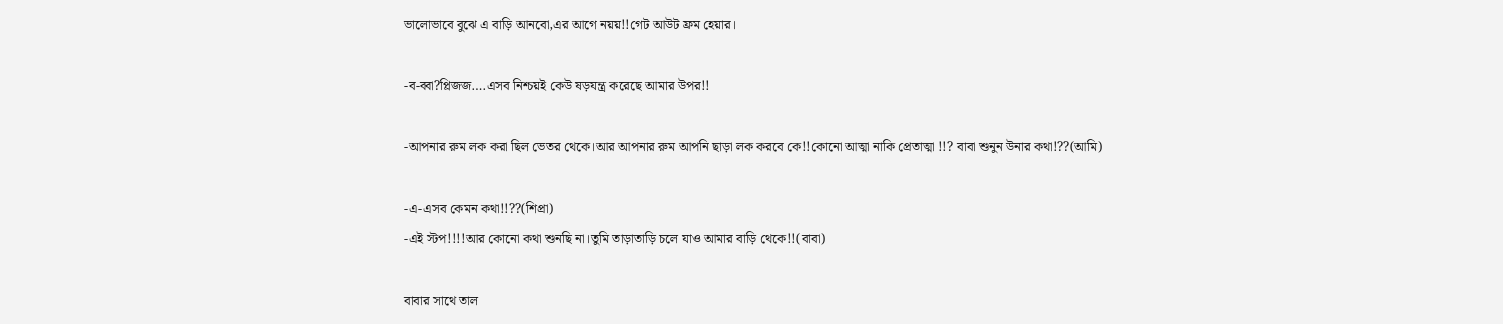ভালোভাবে বুঝে এ বাড়ি আনবো,এর আগে নয়য়!!গেট আউট ফ্রম হেয়ার।

-ব-ব্বা?প্লিজজ….এসব নিশ্চয়ই কেউ ষড়যন্ত্র করেছে আমার উপর!!

-আপনার রুম লক করা ছিল ভেতর থেকে।আর আপনার রুম আপনি ছাড়া লক করবে কে!!কোনো আত্মা নাকি প্রেতাত্মা !!? বাবা শুনুন উনার কথা!??(আমি)

-এ-এসব কেমন কথা!!??(শিপ্রা)
-এই স্টপ!!!!আর কোনো কথা শুনছি না।তুমি তাড়াতাড়ি চলে যাও আমার বাড়ি থেকে!!(বাবা)

বাবার সাথে তাল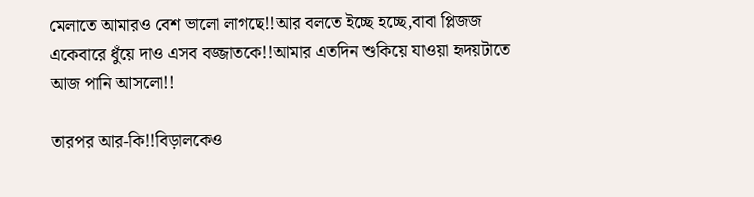মেলাতে আমারও বেশ ভালো লাগছে!!আর বলতে ইচ্ছে হচ্ছে,বাবা প্লিজজ একেবারে ধুঁয়ে দাও এসব বজ্জাতকে!!আমার এতদিন শুকিয়ে যাওয়া হৃদয়টাতে আজ পানি আসলো!!

তারপর আর-কি!!বিড়ালকেও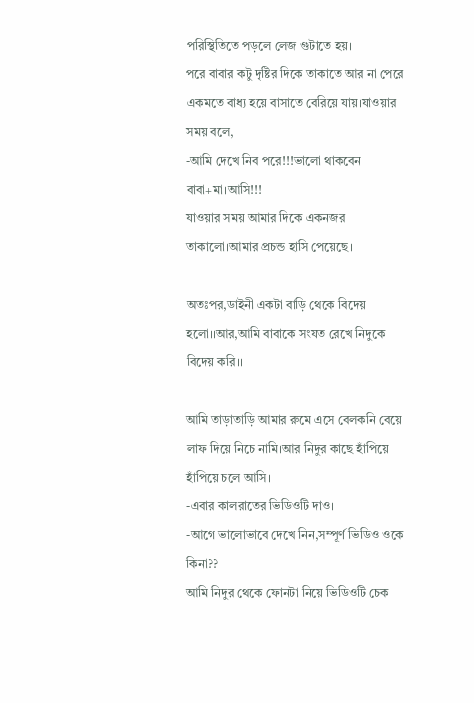পরিস্থিতিতে পড়লে লেজ গুটাতে হয়।
পরে বাবার কটু দৃষ্টির দিকে তাকাতে আর না পেরে একমতে বাধ্য হয়ে বাসাতে বেরিয়ে যায়।যাওয়ার সময় বলে,
-আমি দেখে নিব পরে!!!ভালো থাকবেন বাবা+মা।আসি!!!
যাওয়ার সময় আমার দিকে একনজর তাকালো।আমার প্রচন্ড হাসি পেয়েছে।

অতঃপর,ডাইনী একটা বাড়ি থেকে বিদেয় হলো।।আর,আমি বাবাকে সংযত রেখে নিদুকে বিদেয় করি।।

আমি তাড়াতাড়ি আমার রুমে এসে বেলকনি বেয়ে লাফ দিয়ে নিচে নামি।আর নিদুর কাছে হাঁপিয়ে হাঁপিয়ে চলে আসি।
-এবার কালরাতের ভিডিওটি দাও।
-আগে ভালোভাবে দেখে নিন,সম্পূর্ণ ভিডিও ওকে কিনা??
আমি নিদুর থেকে ফোনটা নিয়ে ভিডিওটি চেক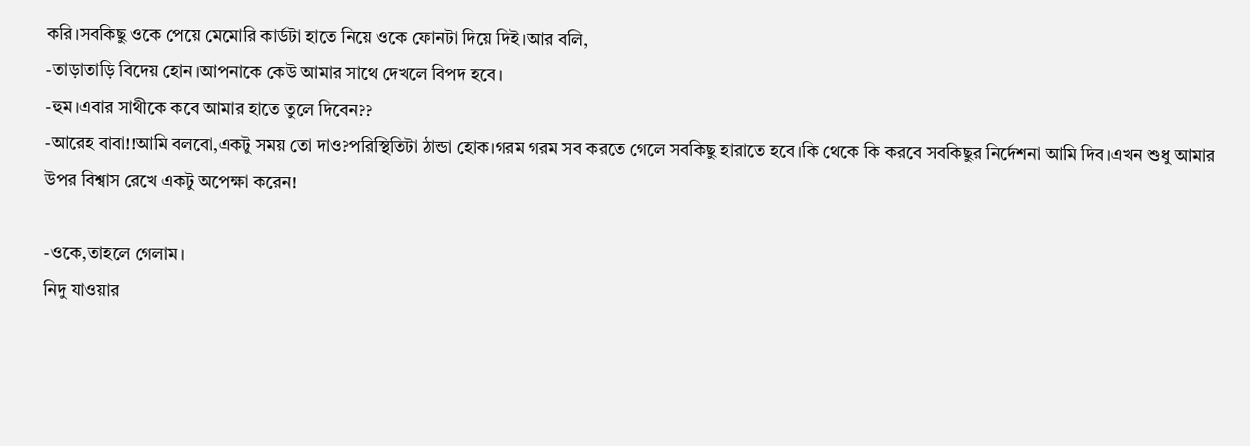করি।সবকিছু ওকে পেয়ে মেমোরি কার্ডটা হাতে নিয়ে ওকে ফোনটা দিয়ে দিই।আর বলি,
-তাড়াতাড়ি বিদেয় হোন।আপনাকে কেউ আমার সাথে দেখলে বিপদ হবে।
-হুম।এবার সাথীকে কবে আমার হাতে তুলে দিবেন??
-আরেহ বাবা!!আমি বলবো,একটু সময় তো দাও?পরিস্থিতিটা ঠান্ডা হোক।গরম গরম সব করতে গেলে সবকিছু হারাতে হবে।কি থেকে কি করবে সবকিছুর নির্দেশনা আমি দিব।এখন শুধু আমার উপর বিশ্বাস রেখে একটু অপেক্ষা করেন!

-ওকে,তাহলে গেলাম।
নিদু যাওয়ার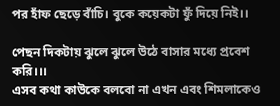পর হাঁফ ছেড়ে বাঁচি। বুকে কয়েকটা ফুঁ দিয়ে নিই।।

পেছন দিকটায় ঝুলে ঝুলে উঠে বাসার মধ্যে প্রবেশ করি।।।
এসব কথা কাউকে বলবো না এখন এবং শিমলাকেও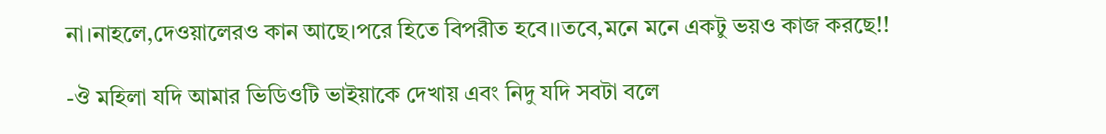না।নাহলে,দেওয়ালেরও কান আছে।পরে হিতে বিপরীত হবে।।তবে,মনে মনে একটু ভয়ও কাজ করছে!!

-ঔ মহিলা যদি আমার ভিডিওটি ভাইয়াকে দেখায় এবং নিদু যদি সবটা বলে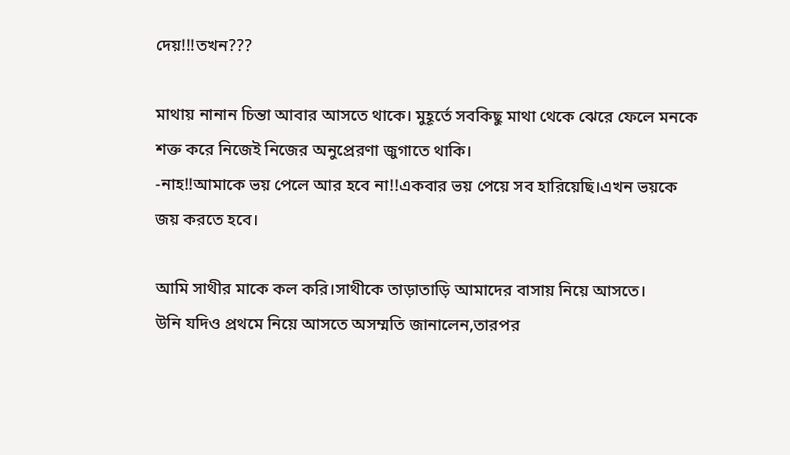দেয়!!!তখন???

মাথায় নানান চিন্তা আবার আসতে থাকে। মুহূর্তে সবকিছু মাথা থেকে ঝেরে ফেলে মনকে শক্ত করে নিজেই নিজের অনুপ্রেরণা জুগাতে থাকি।
-নাহ!!আমাকে ভয় পেলে আর হবে না!!একবার ভয় পেয়ে সব হারিয়েছি।এখন ভয়কে জয় করতে হবে।

আমি সাথীর মাকে কল করি।সাথীকে তাড়াতাড়ি আমাদের বাসায় নিয়ে আসতে।
উনি যদিও প্রথমে নিয়ে আসতে অসম্মতি জানালেন,তারপর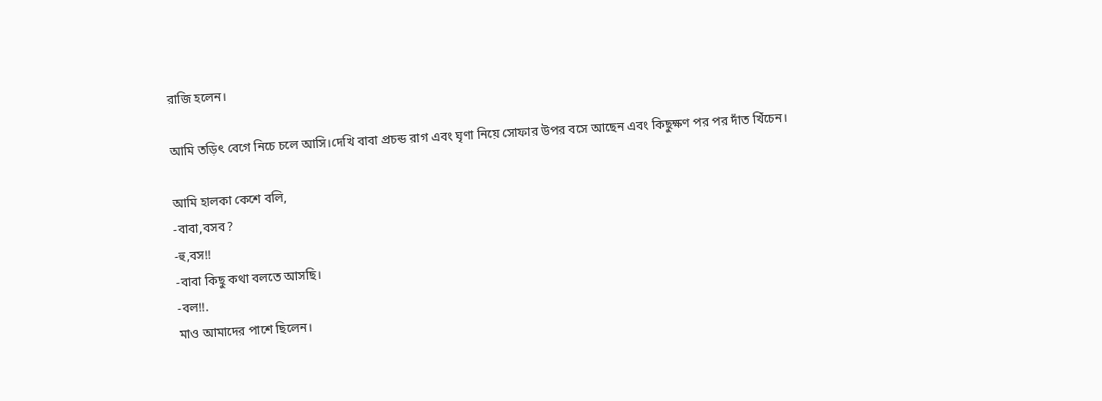রাজি হলেন।

আমি তড়িৎ বেগে নিচে চলে আসি।দেখি বাবা প্রচন্ড রাগ এবং ঘৃণা নিয়ে সোফার উপর বসে আছেন এবং কিছুক্ষণ পর পর দাঁত খিঁচেন।

আমি হালকা কেশে বলি,
-বাবা,বসব?
-হু,বস!!
-বাবা কিছু কথা বলতে আসছি।
-বল!!.
মাও আমাদের পাশে ছিলেন।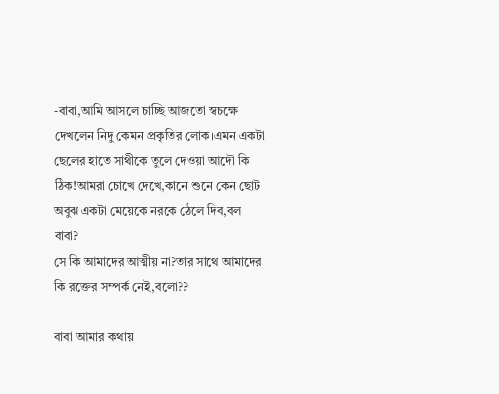-বাবা,আমি আসলে চাচ্ছি আজতো স্বচক্ষে দেখলেন নিদু কেমন প্রকৃতির লোক।এমন একটা ছেলের হাতে সাথীকে তুলে দেওয়া আদৌ কি ঠিক!আমরা চোখে দেখে,কানে শুনে কেন ছোট অবুঝ একটা মেয়েকে নরকে ঠেলে দিব,বল বাবা?
সে কি আমাদের আত্মীয় না?তার সাথে আমাদের কি রক্তের সম্পর্ক নেই,বলো??

বাবা আমার কথায়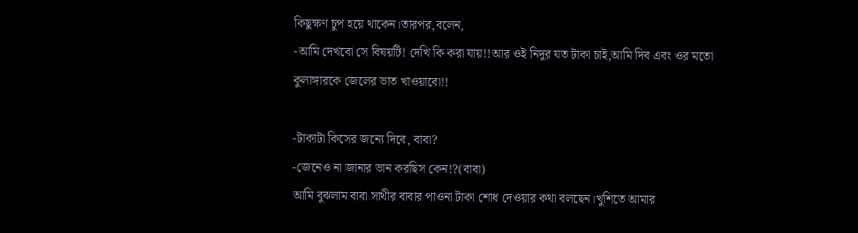কিছুক্ষণ চুপ হয়ে থাকেন।তারপর,বলেন,
-আমি দেখবো সে বিষয়টি! দেখি কি করা যায়!!আর ওই নিদুর যত টাকা চাই,আমি দিব এবং ওর মতো কুলাঙ্গারকে জেলের ভাত খাওয়াবো!!

-টাকাটা কিসের জন্যে দিবে, বাবা?
-জেনেও না জানার ভান করছিস কেন!?(বাবা)
আমি বুঝলাম বাবা সাথীর বাবার পাওনা টাকা শোধ দেওয়ার কথা বলছেন।খুশিতে আমার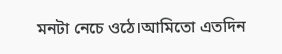মনটা নেচে ওঠে।আমিতো এতদিন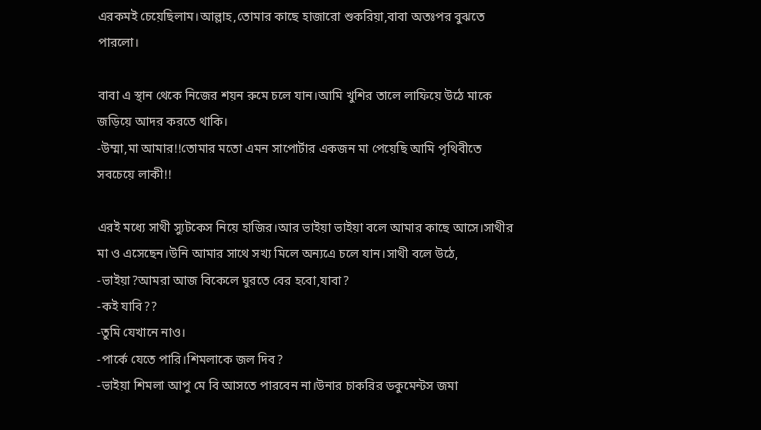এরকমই চেয়েছিলাম।আল্লাহ,তোমার কাছে হাজারো শুকরিয়া,বাবা অতঃপর বুঝতে পারলো।

বাবা এ স্থান থেকে নিজের শয়ন রুমে চলে যান।আমি খুশির তালে লাফিয়ে উঠে মাকে জড়িয়ে আদর করতে থাকি।
-উম্মা,মা আমার!!তোমার মতো এমন সাপোর্টার একজন মা পেয়েছি আমি পৃথিবীতে সবচেয়ে লাকী!!

এরই মধ্যে সাথী স্যুটকেস নিয়ে হাজির।আর ভাইয়া ভাইয়া বলে আমার কাছে আসে।সাথীর মা ও এসেছেন।উনি আমার সাথে সখ্য মিলে অন্যএে চলে যান।সাথী বলে উঠে,
-ভাইয়া?আমরা আজ বিকেলে ঘুরতে বের হবো,যাবা?
-কই যাবি??
-তুমি যেখানে নাও।
-পার্কে যেতে পারি।শিমলাকে জল দিব?
-ভাইয়া শিমলা আপু মে বি আসতে পারবেন না।উনার চাকরির ডকুমেন্টস জমা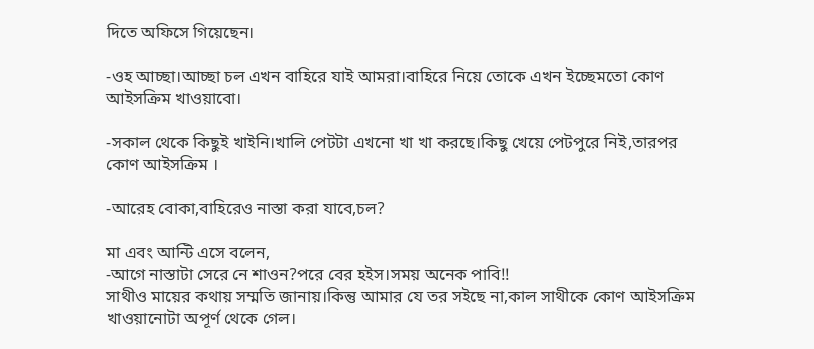দিতে অফিসে গিয়েছেন।

-ওহ আচ্ছা।আচ্ছা চল এখন বাহিরে যাই আমরা।বাহিরে নিয়ে তোকে এখন ইচ্ছেমতো কোণ আইসক্রিম খাওয়াবো।

-সকাল থেকে কিছুই খাইনি।খালি পেটটা এখনো খা খা করছে।কিছু খেয়ে পেটপুরে নিই,তারপর কোণ আইসক্রিম ।

-আরেহ বোকা,বাহিরেও নাস্তা করা যাবে,চল?

মা এবং আন্টি এসে বলেন,
-আগে নাস্তাটা সেরে নে শাওন?পরে বের হইস।সময় অনেক পাবি!!
সাথীও মায়ের কথায় সম্মতি জানায়।কিন্তু আমার যে তর সইছে না,কাল সাথীকে কোণ আইসক্রিম খাওয়ানোটা অপূর্ণ থেকে গেল।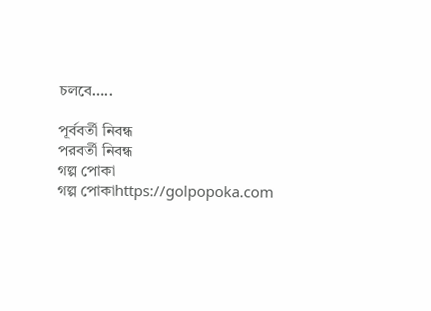চলবে…..

পূর্ববর্তী নিবন্ধ
পরবর্তী নিবন্ধ
গল্প পোকা
গল্প পোকাhttps://golpopoka.com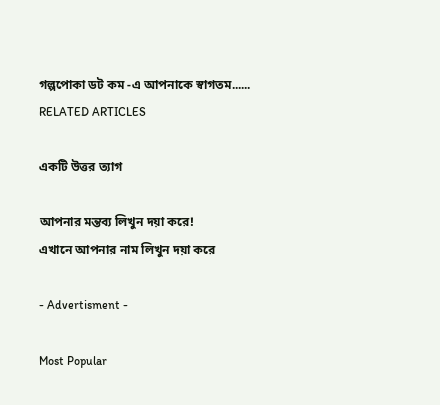গল্পপোকা ডট কম -এ আপনাকে স্বাগতম......
RELATED ARTICLES

একটি উত্তর ত্যাগ

আপনার মন্তব্য লিখুন দয়া করে!
এখানে আপনার নাম লিখুন দয়া করে

- Advertisment -

Most Popular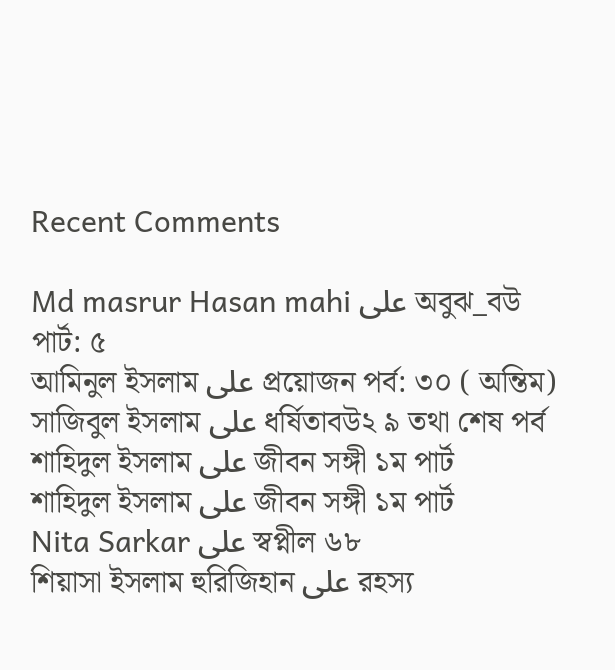Recent Comments

Md masrur Hasan mahi على অবুঝ_বউ পার্ট: ৫
আমিনুল ইসলাম على প্রয়োজন পর্ব: ৩০ ( অন্তিম)
সাজিবুল ইসলাম على ধর্ষিতাবউ২ ৯ তথা শেষ পর্ব
শাহিদুল ইসলাম على জীবন সঙ্গী ১ম পার্ট
শাহিদুল ইসলাম على জীবন সঙ্গী ১ম পার্ট
Nita Sarkar على স্বপ্নীল ৬৮
শিয়াসা ইসলাম হুরিজিহান على রহস্য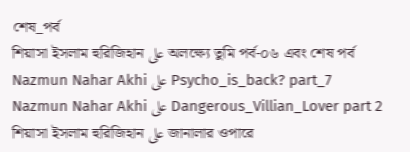শেষ_পর্ব
শিয়াসা ইসলাম হুরিজিহান على অলক্ষ্যে তুমি পর্ব-০৬ এবং শেষ পর্ব
Nazmun Nahar Akhi على Psycho_is_back? part_7
Nazmun Nahar Akhi على Dangerous_Villian_Lover part 2
শিয়াসা ইসলাম হুরিজিহান على জানালার ওপারে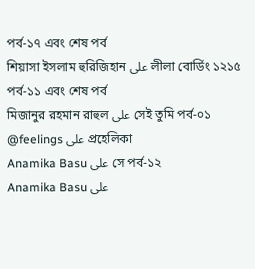পর্ব-১৭ এবং শেষ পর্ব
শিয়াসা ইসলাম হুরিজিহান على লীলা বোর্ডিং ১২১৫ পর্ব-১১ এবং শেষ পর্ব
মিজানুর রহমান রাহুল على সেই তুমি পর্ব-০১
@feelings على প্রহেলিকা
Anamika Basu على সে পর্ব-১২
Anamika Basu على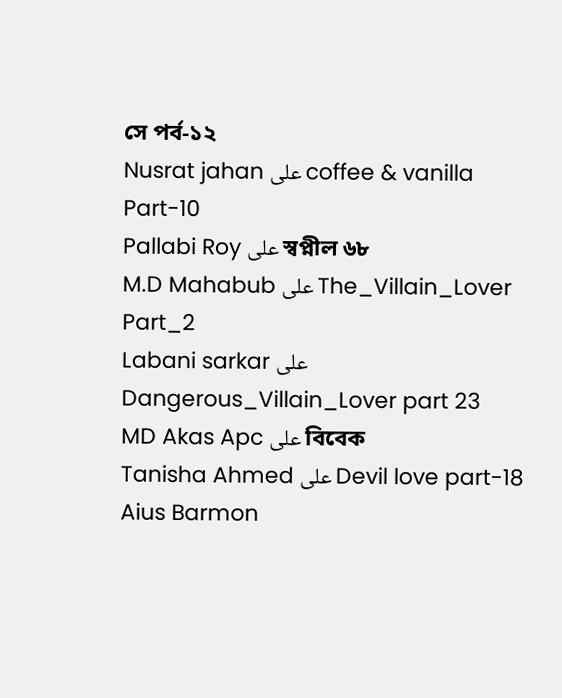সে পর্ব-১২
Nusrat jahan على coffee & vanilla Part-10
Pallabi Roy على স্বপ্নীল ৬৮
M.D Mahabub على The_Villain_Lover Part_2
Labani sarkar على Dangerous_Villain_Lover part 23
MD Akas Apc على বিবেক
Tanisha Ahmed على Devil love part-18
Aius Barmon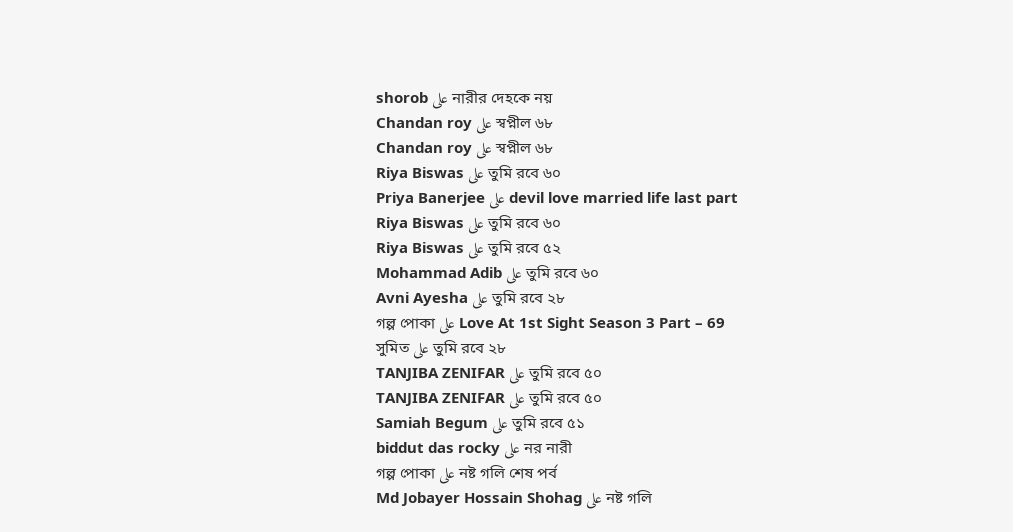shorob على নারীর দেহকে নয়
Chandan roy على স্বপ্নীল ৬৮
Chandan roy على স্বপ্নীল ৬৮
Riya Biswas على তুমি রবে ৬০
Priya Banerjee على devil love married life last part
Riya Biswas على তুমি রবে ৬০
Riya Biswas على তুমি রবে ৫২
Mohammad Adib على তুমি রবে ৬০
Avni Ayesha على তুমি রবে ২৮
গল্প পোকা على Love At 1st Sight Season 3 Part – 69
সুমিত على তুমি রবে ২৮
TANJIBA ZENIFAR على তুমি রবে ৫০
TANJIBA ZENIFAR على তুমি রবে ৫০
Samiah Begum على তুমি রবে ৫১
biddut das rocky على নর নারী
গল্প পোকা على নষ্ট গলি শেষ পর্ব
Md Jobayer Hossain Shohag على নষ্ট গলি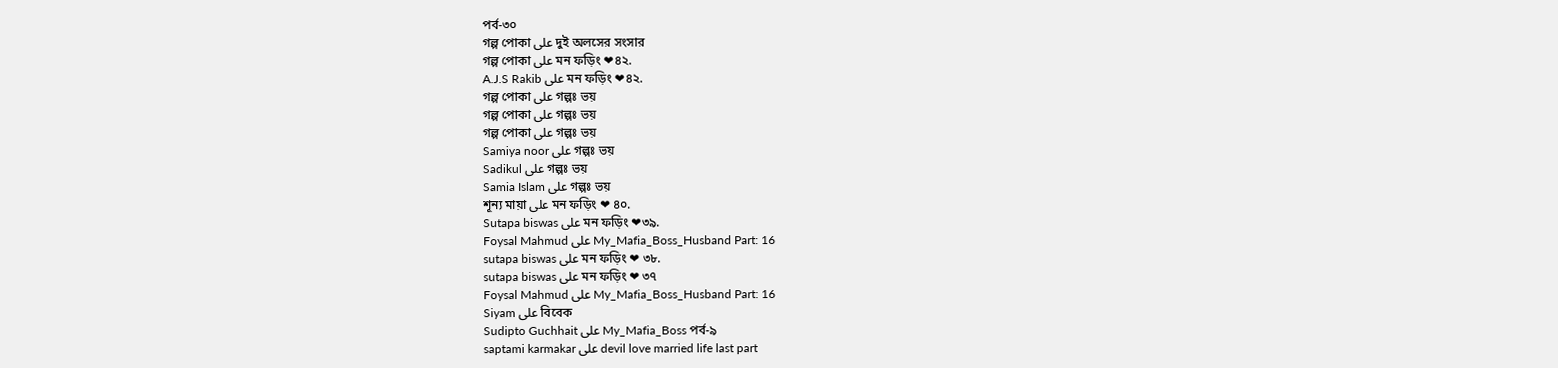পর্ব-৩০
গল্প পোকা على দুই অলসের সংসার
গল্প পোকা على মন ফড়িং ❤৪২.
A.J.S Rakib على মন ফড়িং ❤৪২.
গল্প পোকা على গল্পঃ ভয়
গল্প পোকা على গল্পঃ ভয়
গল্প পোকা على গল্পঃ ভয়
Samiya noor على গল্পঃ ভয়
Sadikul على গল্পঃ ভয়
Samia Islam على গল্পঃ ভয়
শূন্য মায়া على মন ফড়িং ❤ ৪০.
Sutapa biswas على মন ফড়িং ❤৩৯.
Foysal Mahmud على My_Mafia_Boss_Husband Part: 16
sutapa biswas على মন ফড়িং ❤ ৩৮.
sutapa biswas على মন ফড়িং ❤ ৩৭
Foysal Mahmud على My_Mafia_Boss_Husband Part: 16
Siyam على বিবেক
Sudipto Guchhait على My_Mafia_Boss পর্ব-৯
saptami karmakar على devil love married life last part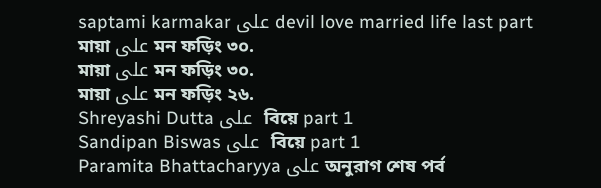saptami karmakar على devil love married life last part
মায়া على মন ফড়িং ৩০.
মায়া على মন ফড়িং ৩০.
মায়া على মন ফড়িং ২৬.
Shreyashi Dutta على  বিয়ে part 1
Sandipan Biswas على  বিয়ে part 1
Paramita Bhattacharyya على অনুরাগ শেষ পর্ব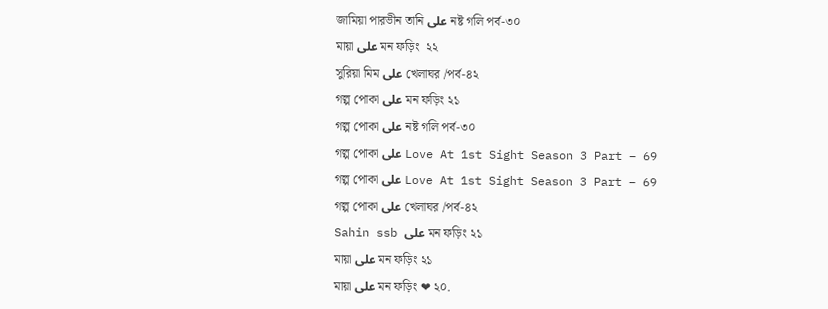জামিয়া পারভীন তানি على নষ্ট গলি পর্ব-৩০
মায়া على মন ফড়িং  ২২
সুরিয়া মিম على খেলাঘর /পর্ব-৪২
গল্প পোকা على মন ফড়িং ২১
গল্প পোকা على নষ্ট গলি পর্ব-৩০
গল্প পোকা على Love At 1st Sight Season 3 Part – 69
গল্প পোকা على Love At 1st Sight Season 3 Part – 69
গল্প পোকা على খেলাঘর /পর্ব-৪২
Sahin ssb على মন ফড়িং ২১
মায়া على মন ফড়িং ২১
মায়া على মন ফড়িং ❤ ২০.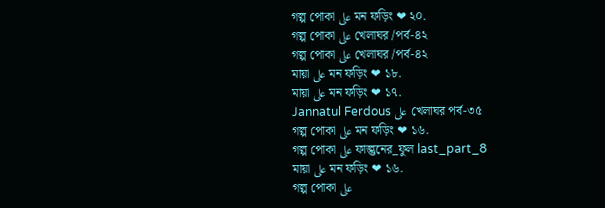গল্প পোকা على মন ফড়িং ❤ ২০.
গল্প পোকা على খেলাঘর /পর্ব-৪২
গল্প পোকা على খেলাঘর /পর্ব-৪২
মায়া على মন ফড়িং ❤ ১৮.
মায়া على মন ফড়িং ❤ ১৭.
Jannatul Ferdous على খেলাঘর পর্ব-৩৫
গল্প পোকা على মন ফড়িং ❤ ১৬.
গল্প পোকা على ফাল্গুনের_ফুল last_part_8
মায়া على মন ফড়িং ❤ ১৬.
গল্প পোকা على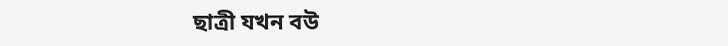ছাত্রী যখন বউ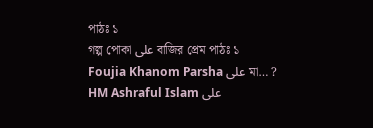পাঠঃ ১
গল্প পোকা على বাজির প্রেম পাঠঃ ১
Foujia Khanom Parsha على মা… ?
HM Ashraful Islam على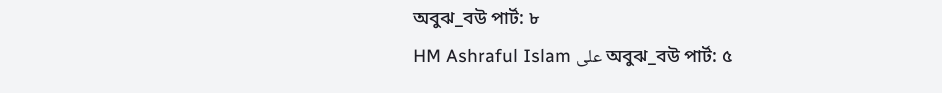অবুঝ_বউ পার্ট: ৮
HM Ashraful Islam على অবুঝ_বউ পার্ট: ৫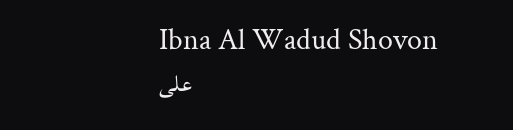Ibna Al Wadud Shovon على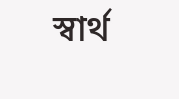স্বার্থ